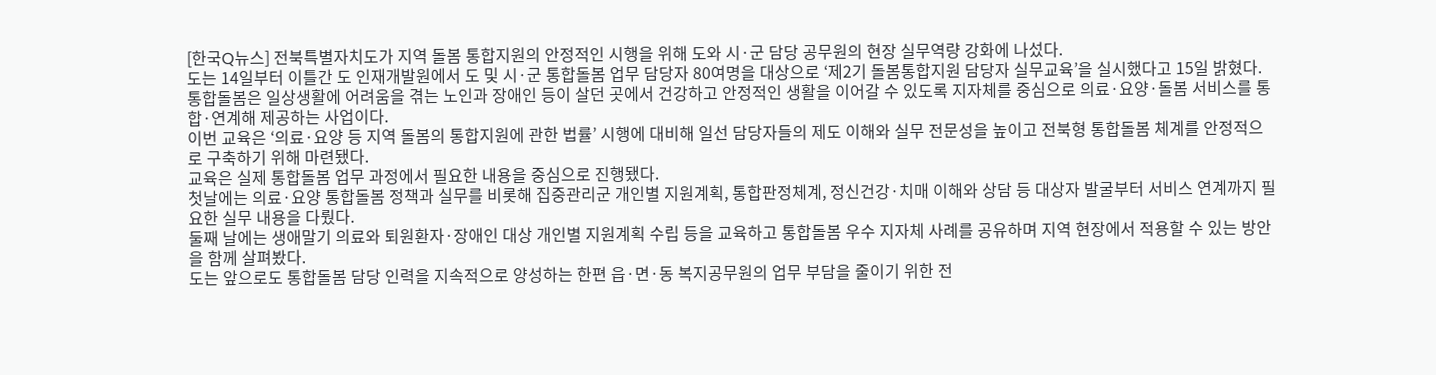[한국Q뉴스] 전북특별자치도가 지역 돌봄 통합지원의 안정적인 시행을 위해 도와 시·군 담당 공무원의 현장 실무역량 강화에 나섰다.
도는 14일부터 이틀간 도 인재개발원에서 도 및 시·군 통합돌봄 업무 담당자 80여명을 대상으로 ‘제2기 돌봄통합지원 담당자 실무교육’을 실시했다고 15일 밝혔다.
통합돌봄은 일상생활에 어려움을 겪는 노인과 장애인 등이 살던 곳에서 건강하고 안정적인 생활을 이어갈 수 있도록 지자체를 중심으로 의료·요양·돌봄 서비스를 통합·연계해 제공하는 사업이다.
이번 교육은 ‘의료·요양 등 지역 돌봄의 통합지원에 관한 법률’ 시행에 대비해 일선 담당자들의 제도 이해와 실무 전문성을 높이고 전북형 통합돌봄 체계를 안정적으로 구축하기 위해 마련됐다.
교육은 실제 통합돌봄 업무 과정에서 필요한 내용을 중심으로 진행됐다.
첫날에는 의료·요양 통합돌봄 정책과 실무를 비롯해 집중관리군 개인별 지원계획, 통합판정체계, 정신건강·치매 이해와 상담 등 대상자 발굴부터 서비스 연계까지 필요한 실무 내용을 다뤘다.
둘째 날에는 생애말기 의료와 퇴원환자·장애인 대상 개인별 지원계획 수립 등을 교육하고 통합돌봄 우수 지자체 사례를 공유하며 지역 현장에서 적용할 수 있는 방안을 함께 살펴봤다.
도는 앞으로도 통합돌봄 담당 인력을 지속적으로 양성하는 한편 읍·면·동 복지공무원의 업무 부담을 줄이기 위한 전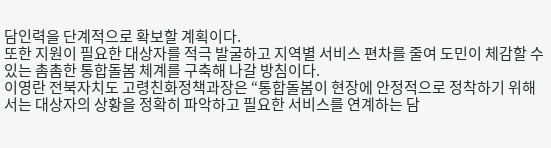담인력을 단계적으로 확보할 계획이다.
또한 지원이 필요한 대상자를 적극 발굴하고 지역별 서비스 편차를 줄여 도민이 체감할 수 있는 촘촘한 통합돌봄 체계를 구축해 나갈 방침이다.
이영란 전북자치도 고령친화정책과장은 “통합돌봄이 현장에 안정적으로 정착하기 위해서는 대상자의 상황을 정확히 파악하고 필요한 서비스를 연계하는 담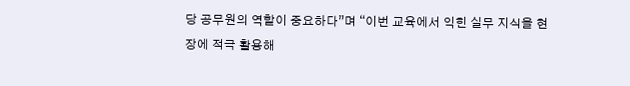당 공무원의 역할이 중요하다”며 “이번 교육에서 익힌 실무 지식을 현장에 적극 활용해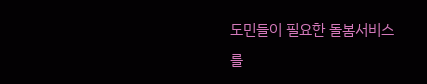도민들이 필요한 돌봄서비스를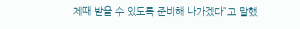제때 받을 수 있도록 준비해 나가겠다”고 말했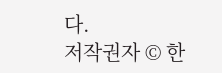다.
저작권자 © 한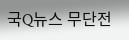국Q뉴스 무단전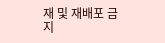재 및 재배포 금지